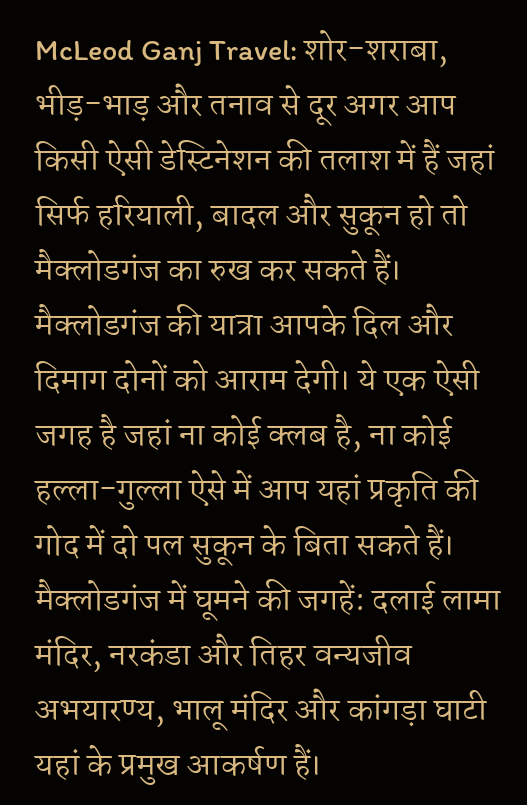McLeod Ganj Travel: शोर-शराबा, भीड़-भाड़ और तनाव से दूर अगर आप किसी ऐसी डेस्टिनेशन की तलाश में हैं जहां सिर्फ हरियाली, बादल और सुकून हो तो मैक्लोडगंज का रुख कर सकते हैं। मैक्लोडगंज की यात्रा आपके दिल और दिमाग दोनों को आराम देगी। ये एक ऐसी जगह है जहां ना कोई क्लब है, ना कोई हल्ला-गुल्ला ऐसे में आप यहां प्रकृति की गोद में दो पल सुकून के बिता सकते हैं।
मैक्लोडगंज में घूमने की जगहें: दलाई लामा मंदिर, नरकंडा और तिहर वन्यजीव अभयारण्य, भालू मंदिर और कांगड़ा घाटी यहां के प्रमुख आकर्षण हैं।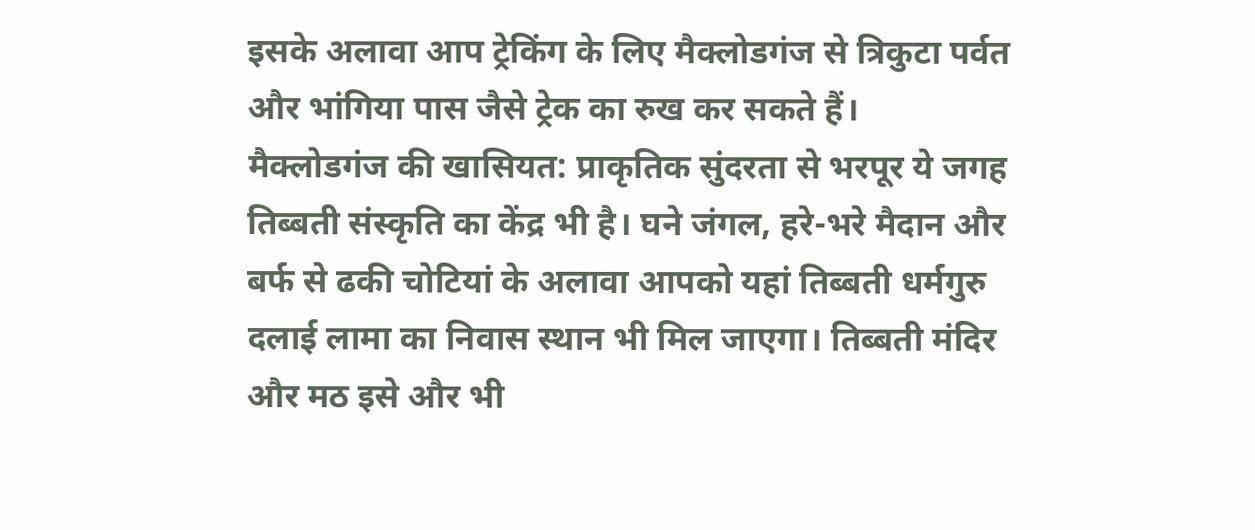इसके अलावा आप ट्रेकिंग के लिए मैक्लोडगंज से त्रिकुटा पर्वत और भांगिया पास जैसे ट्रेक का रुख कर सकते हैं।
मैक्लोडगंज की खासियत: प्राकृतिक सुंदरता से भरपूर ये जगह तिब्बती संस्कृति का केंद्र भी है। घने जंगल, हरे-भरे मैदान और बर्फ से ढकी चोटियां के अलावा आपको यहां तिब्बती धर्मगुरु दलाई लामा का निवास स्थान भी मिल जाएगा। तिब्बती मंदिर और मठ इसे और भी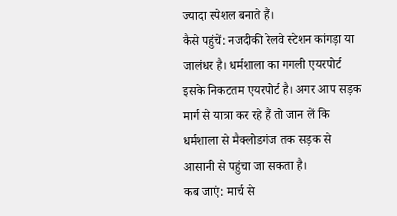ज्यादा स्पेशल बनाते हैं।
कैसे पहुंचें: नजदीकी रेलवे स्टेशन कांगड़ा या जालंधर है। धर्मशाला का गगली एयरपोर्ट इसके निकटतम एयरपोर्ट है। अगर आप सड़क मार्ग से यात्रा कर रहे हैं तो जान लें कि धर्मशाला से मैक्लोडगंज तक सड़क से आसानी से पहुंचा जा सकता है।
कब जाएं: मार्च से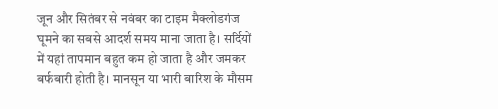जून और सितंबर से नवंबर का टाइम मैक्लोडगंज घूमने का सबसे आदर्श समय माना जाता है। सर्दियों में यहां तापमान बहुत कम हो जाता है और जमकर बर्फबारी होती है। मानसून या भारी बारिश के मौसम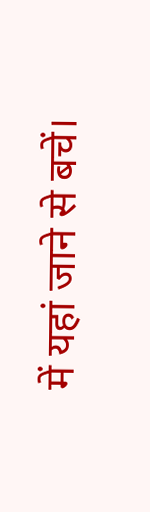में यहां जाने से बचें।